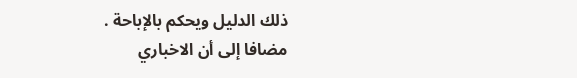ذلك الدليل ويحكم بالإباحة .
مضافا إلى أن الاخباري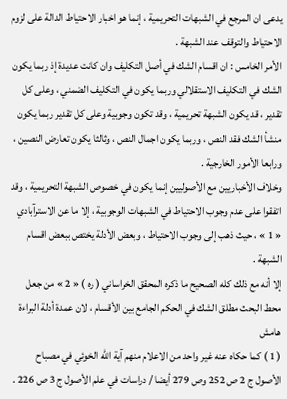يدعى ان المرجع في الشبهات التحريمية ، إنما هو اخبار الاحتياط الدالة على لزوم الاحتياط والتوقف عند الشبهة .
الأمر الخامس : ان اقسام الشك في أصل التكليف وان كانت عديدة إذ ربما يكون الشك في التكليف الاستقلالي وربما يكون في التكليف الضمني ، وعلى كل تقدير ، قد يكون الشبهة تحريمية ، وقد تكون وجوبية وعلى كل تقدير ربما يكون منشأ الشك فقد النص ، وربما يكون اجمال النص ، وثالثا يكون تعارض النصين ، ورابعا الأمور الخارجية .
وخلاف الأخباريين مع الأصوليين إنما يكون في خصوص الشبهة التحريمية ، وقد اتفقوا على عدم وجوب الاحتياط في الشبهات الوجوبية ، إلا ما عن الاسترآبادي « 1 » ، حيث ذهب إلى وجوب الاحتياط ، وبعض الأدلة يختص ببعض اقسام الشبهة .
إلا أنه مع ذلك كله الصحيح ما ذكره المحقق الخراساني ( ره ) « 2 » من جعل محط البحث مطلق الشك في الحكم الجامع بين الأقسام ، لان عمدة أدلة البراءة
هامش
( 1 ) كما حكاه عنه غير واحد من الاعلام منهم آية اللّه الخوئي في مصباح الأصول ج 2 ص 252 وص 279 أيضا / دراسات في علم الأصول ج 3 ص 226 .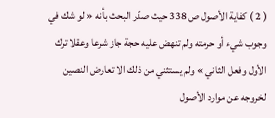( 2 ) كفاية الأصول ص 338 حيث صدّر البحث بأنه « لو شك في وجوب شيء أو حرمته ولم تنهض عليه حجة جاز شرعا وعقلا ترك الأول وفعل الثاني » ولم يستثني من ذلك الا تعارض النصين لخروجه عن موارد الأصول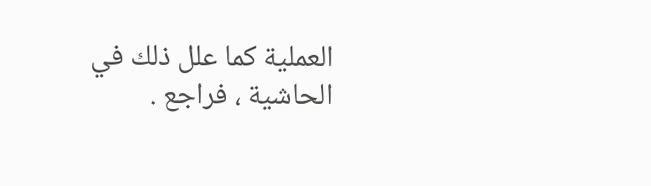العملية كما علل ذلك في الحاشية ، فراجع .